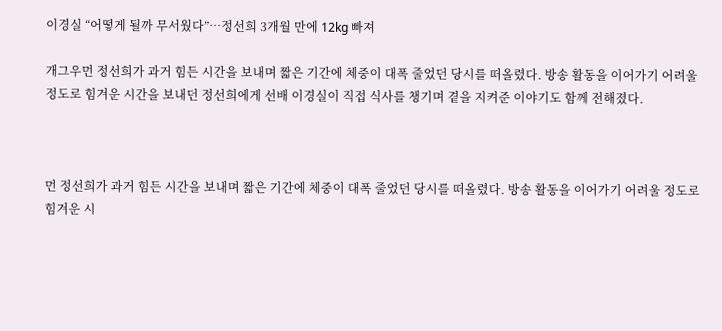이경실 “어떻게 될까 무서웠다”…정선희 3개월 만에 12kg 빠져

개그우먼 정선희가 과거 힘든 시간을 보내며 짧은 기간에 체중이 대폭 줄었던 당시를 떠올렸다. 방송 활동을 이어가기 어려울 정도로 힘겨운 시간을 보내던 정선희에게 선배 이경실이 직접 식사를 챙기며 곁을 지켜준 이야기도 함께 전해졌다.



먼 정선희가 과거 힘든 시간을 보내며 짧은 기간에 체중이 대폭 줄었던 당시를 떠올렸다. 방송 활동을 이어가기 어려울 정도로 힘겨운 시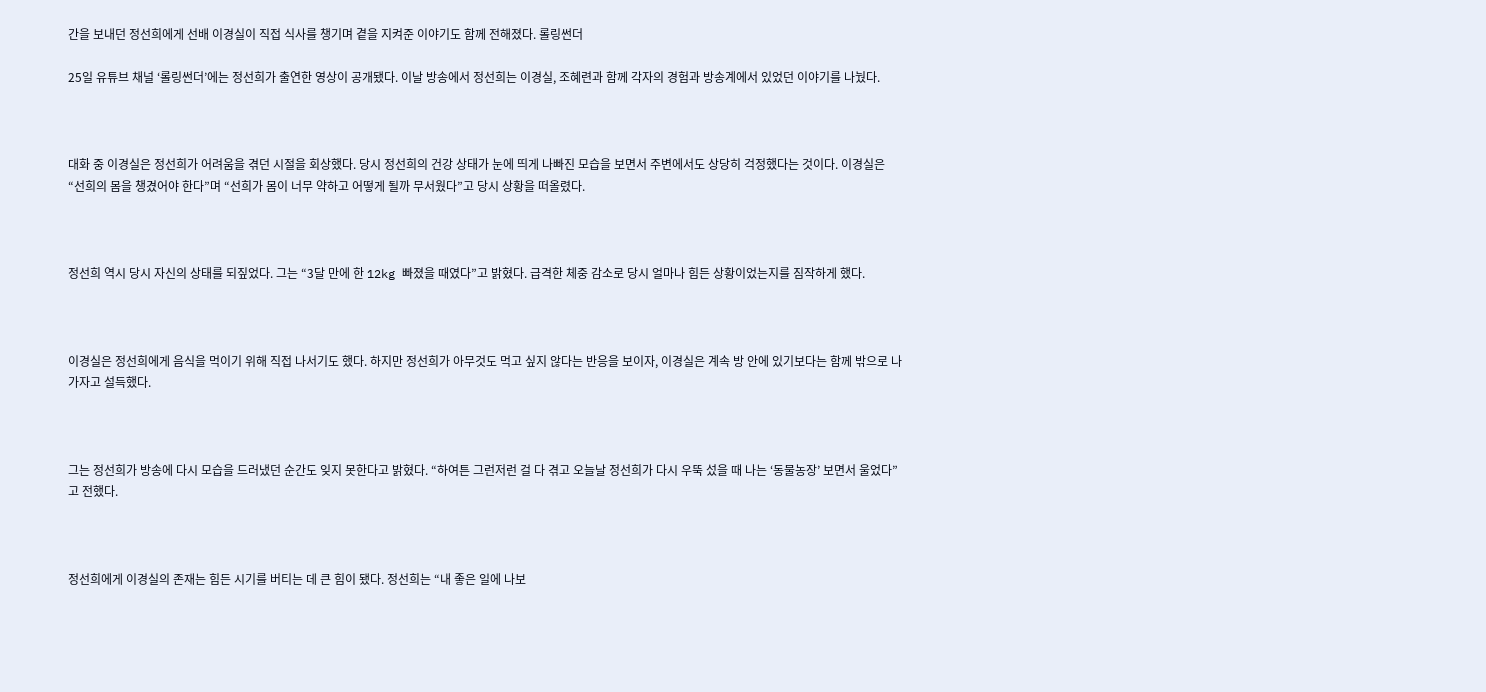간을 보내던 정선희에게 선배 이경실이 직접 식사를 챙기며 곁을 지켜준 이야기도 함께 전해졌다. 롤링썬더

25일 유튜브 채널 ‘롤링썬더’에는 정선희가 출연한 영상이 공개됐다. 이날 방송에서 정선희는 이경실, 조혜련과 함께 각자의 경험과 방송계에서 있었던 이야기를 나눴다.



대화 중 이경실은 정선희가 어려움을 겪던 시절을 회상했다. 당시 정선희의 건강 상태가 눈에 띄게 나빠진 모습을 보면서 주변에서도 상당히 걱정했다는 것이다. 이경실은 “선희의 몸을 챙겼어야 한다”며 “선희가 몸이 너무 약하고 어떻게 될까 무서웠다”고 당시 상황을 떠올렸다.



정선희 역시 당시 자신의 상태를 되짚었다. 그는 “3달 만에 한 12kg 빠졌을 때였다”고 밝혔다. 급격한 체중 감소로 당시 얼마나 힘든 상황이었는지를 짐작하게 했다.



이경실은 정선희에게 음식을 먹이기 위해 직접 나서기도 했다. 하지만 정선희가 아무것도 먹고 싶지 않다는 반응을 보이자, 이경실은 계속 방 안에 있기보다는 함께 밖으로 나가자고 설득했다.



그는 정선희가 방송에 다시 모습을 드러냈던 순간도 잊지 못한다고 밝혔다. “하여튼 그런저런 걸 다 겪고 오늘날 정선희가 다시 우뚝 섰을 때 나는 ‘동물농장’ 보면서 울었다”고 전했다.



정선희에게 이경실의 존재는 힘든 시기를 버티는 데 큰 힘이 됐다. 정선희는 “내 좋은 일에 나보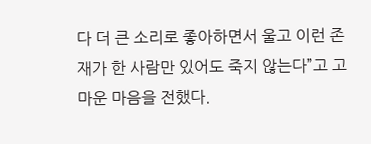다 더 큰 소리로 좋아하면서 울고 이런 존재가 한 사람만 있어도 죽지 않는다”고 고마운 마음을 전했다.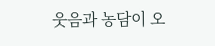웃음과 농담이 오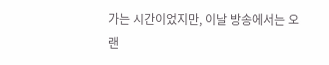가는 시간이었지만, 이날 방송에서는 오랜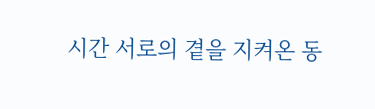시간 서로의 곁을 지켜온 동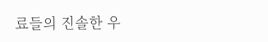료들의 진솔한 우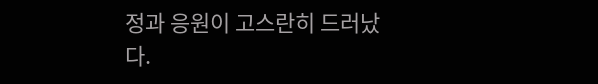정과 응원이 고스란히 드러났다.